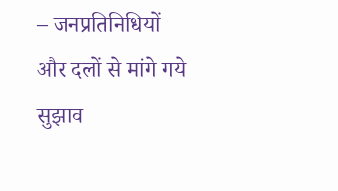– जनप्रतिनिधियों और दलों से मांगे गये सुझाव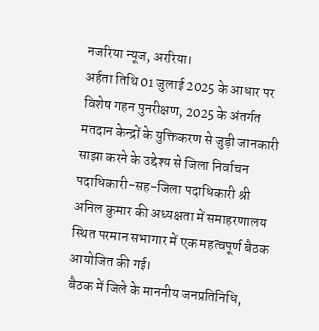नजरिया न्यूज, अररिया।
अर्हता तिथि 01 जुलाई 2025 के आधार पर विशेष गहन पुनरीक्षण, 2025 के अंतर्गत मतदान केन्द्रों के युक्तिकरण से जुड़ी जानकारी साझा करने के उद्देश्य से जिला निर्वाचन पदाधिकारी-सह-जिला पदाधिकारी श्री अनिल कुमार की अध्यक्षता में समाहरणालय स्थित परमान सभागार में एक महत्वपूर्ण बैठक आयोजित की गई।
बैठक में जिले के माननीय जनप्रतिनिधि,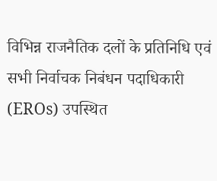विभिन्न राजनैतिक दलों के प्रतिनिधि एवं सभी निर्वाचक निबंधन पदाधिकारी (EROs) उपस्थित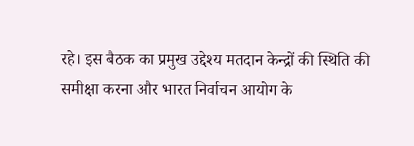रहे। इस बैठक का प्रमुख उद्देश्य मतदान केन्द्रों की स्थिति की समीक्षा करना और भारत निर्वाचन आयोग के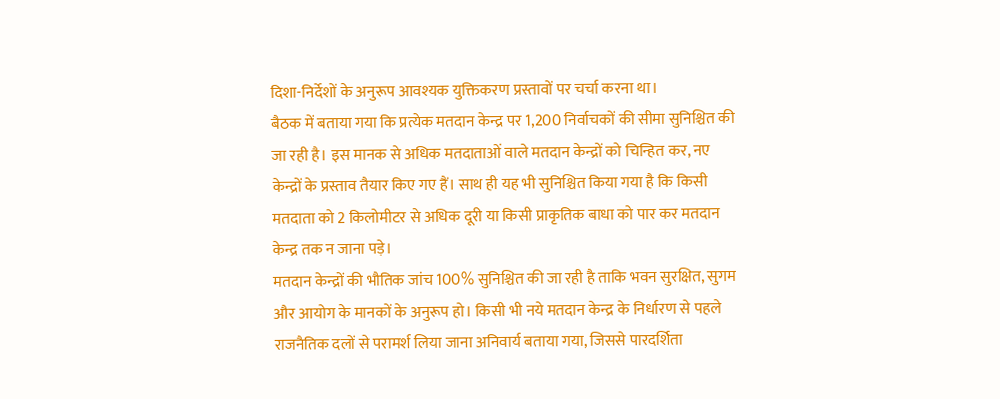दिशा-निर्देशों के अनुरूप आवश्यक युक्तिकरण प्रस्तावों पर चर्चा करना था।
बैठक में बताया गया कि प्रत्येक मतदान केन्द्र पर 1,200 निर्वाचकों की सीमा सुनिश्चित की जा रही है। इस मानक से अधिक मतदाताओं वाले मतदान केन्द्रों को चिन्हित कर, नए केन्द्रों के प्रस्ताव तैयार किए गए हैं। साथ ही यह भी सुनिश्चित किया गया है कि किसी मतदाता को 2 किलोमीटर से अधिक दूरी या किसी प्राकृतिक बाधा को पार कर मतदान केन्द्र तक न जाना पड़े।
मतदान केन्द्रों की भौतिक जांच 100% सुनिश्चित की जा रही है ताकि भवन सुरक्षित, सुगम और आयोग के मानकों के अनुरूप हो। किसी भी नये मतदान केन्द्र के निर्धारण से पहले राजनैतिक दलों से परामर्श लिया जाना अनिवार्य बताया गया, जिससे पारदर्शिता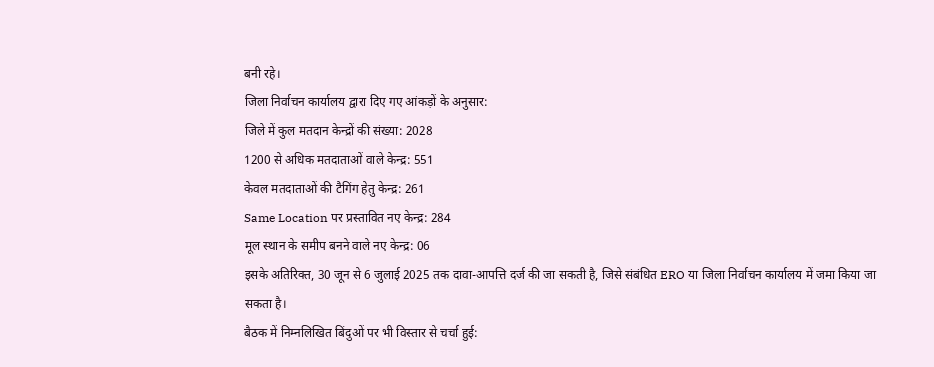बनी रहे।
जिला निर्वाचन कार्यालय द्वारा दिए गए आंकड़ों के अनुसार:
जिले में कुल मतदान केन्द्रों की संख्या: 2028
1200 से अधिक मतदाताओं वाले केन्द्र: 551
केवल मतदाताओं की टैगिंग हेतु केन्द्र: 261
Same Location पर प्रस्तावित नए केन्द्र: 284
मूल स्थान के समीप बनने वाले नए केन्द्र: 06
इसके अतिरिक्त, 30 जून से 6 जुलाई 2025 तक दावा-आपत्ति दर्ज की जा सकती है, जिसे संबंधित ERO या जिला निर्वाचन कार्यालय में जमा किया जा सकता है।
बैठक में निम्नलिखित बिंदुओं पर भी विस्तार से चर्चा हुई: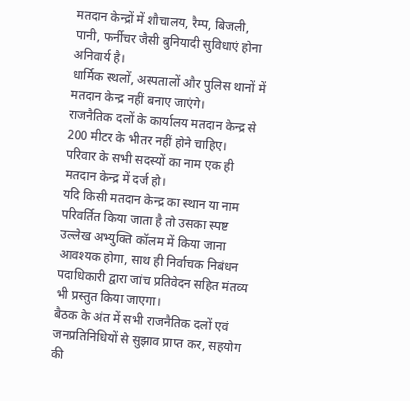मतदान केन्द्रों में शौचालय, रैम्प, बिजली, पानी, फर्नीचर जैसी बुनियादी सुविधाएं होना अनिवार्य है।
धार्मिक स्थलों, अस्पतालों और पुलिस थानों में मतदान केन्द्र नहीं बनाए जाएंगे।
राजनैतिक दलों के कार्यालय मतदान केन्द्र से 200 मीटर के भीतर नहीं होने चाहिए।
परिवार के सभी सदस्यों का नाम एक ही मतदान केन्द्र में दर्ज हो।
यदि किसी मतदान केन्द्र का स्थान या नाम परिवर्तित किया जाता है तो उसका स्पष्ट उल्लेख अभ्युक्ति कॉलम में किया जाना आवश्यक होगा, साथ ही निर्वाचक निबंधन पदाधिकारी द्वारा जांच प्रतिवेदन सहित मंतव्य भी प्रस्तुत किया जाएगा।
बैठक के अंत में सभी राजनैतिक दलों एवं जनप्रतिनिधियों से सुझाव प्राप्त कर, सहयोग की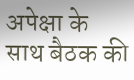अपेक्षा के साथ बैठक की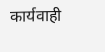कार्यवाही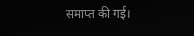समाप्त की गई।